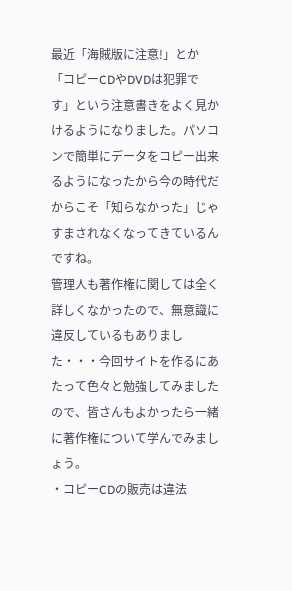最近「海賊版に注意!」とか「コピーCDやDVDは犯罪です」という注意書きをよく見かけるようになりました。パソコンで簡単にデータをコピー出来るようになったから今の時代だからこそ「知らなかった」じゃすまされなくなってきているんですね。
管理人も著作権に関しては全く詳しくなかったので、無意識に違反しているもありました・・・今回サイトを作るにあたって色々と勉強してみましたので、皆さんもよかったら一緒に著作権について学んでみましょう。
・コピーCDの販売は違法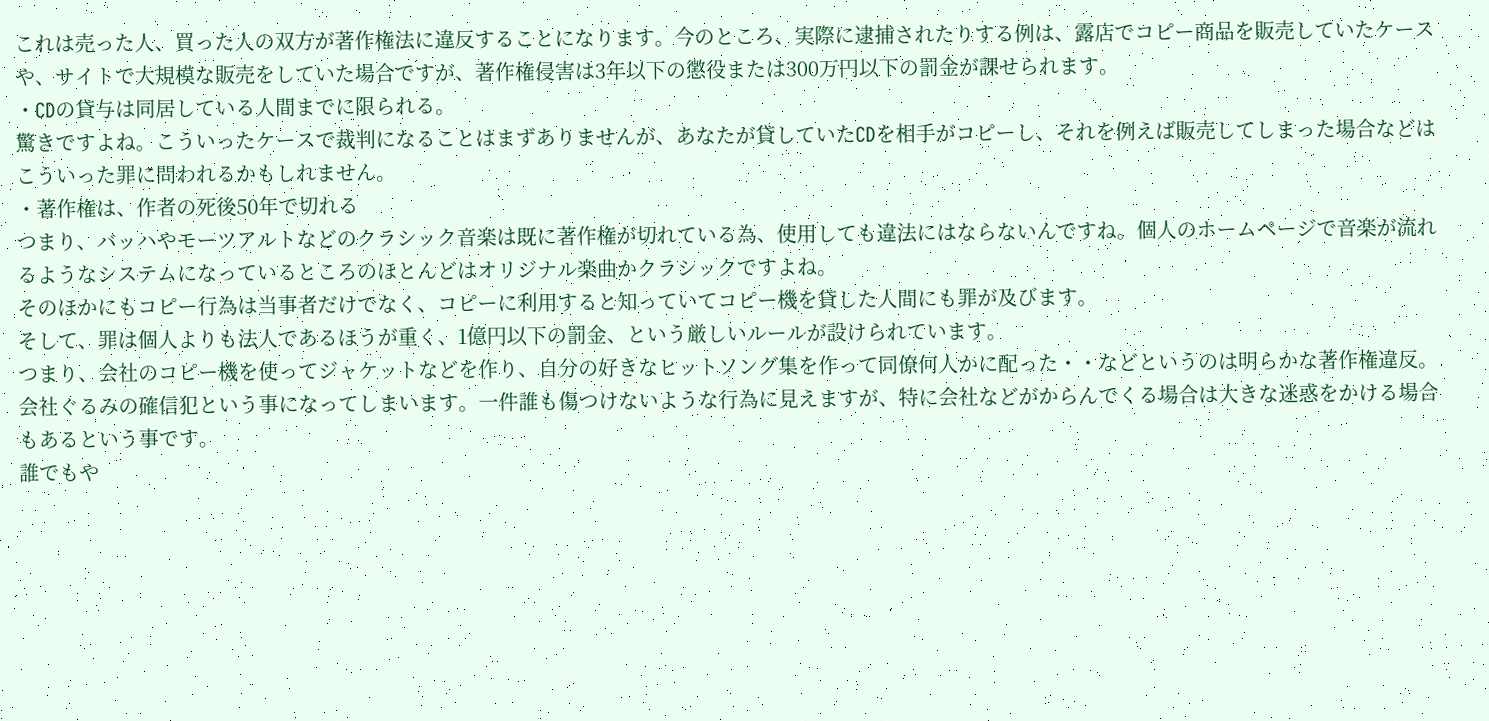これは売った人、買った人の双方が著作権法に違反することになります。今のところ、実際に逮捕されたりする例は、露店でコピー商品を販売していたケースや、サイトで大規模な販売をしていた場合ですが、著作権侵害は3年以下の懲役または300万円以下の罰金が課せられます。
・CDの貸与は同居している人間までに限られる。
驚きですよね。こういったケースで裁判になることはまずありませんが、あなたが貸していたCDを相手がコピーし、それを例えば販売してしまった場合などはこういった罪に問われるかもしれません。
・著作権は、作者の死後50年で切れる
つまり、バッハやモーツアルトなどのクラシック音楽は既に著作権が切れている為、使用しても違法にはならないんですね。個人のホームページで音楽が流れるようなシステムになっているところのほとんどはオリジナル楽曲かクラシックですよね。
そのほかにもコピー行為は当事者だけでなく、コピーに利用すると知っていてコピー機を貸した人間にも罪が及びます。
そして、罪は個人よりも法人であるほうが重く、1億円以下の罰金、という厳しいルールが設けられています。
つまり、会社のコピー機を使ってジャケットなどを作り、自分の好きなヒットソング集を作って同僚何人かに配った・・などというのは明らかな著作権違反。会社ぐるみの確信犯という事になってしまいます。一件誰も傷つけないような行為に見えますが、特に会社などがからんでくる場合は大きな迷惑をかける場合もあるという事です。
誰でもや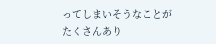ってしまいそうなことがたくさんあり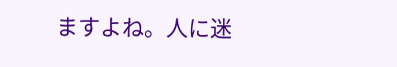ますよね。人に迷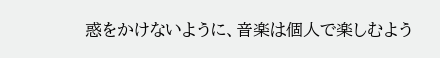惑をかけないように、音楽は個人で楽しむよう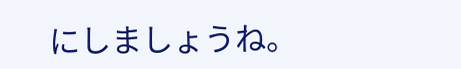にしましょうね。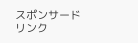スポンサード リンク